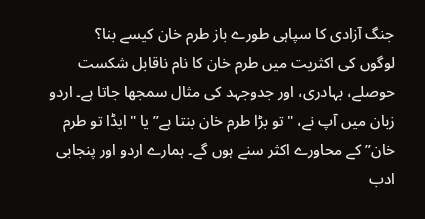جنگ آزادی کا سپاہی طورے باز طرم خان کیسے بنا؟
لوگوں کی اکثریت میں طرم خان کا نام ناقابل شکست حوصلے، بہادری، اور جدوجہد کی مثال سمجھا جاتا ہے۔ اردو زبان میں آپ نے، "تو بڑا طرم خان بنتا ہے” یا "ایڈا تو طرم خان” کے محاورے اکثر سنے ہوں گے۔ ہمارے اردو اور پنجابی ادب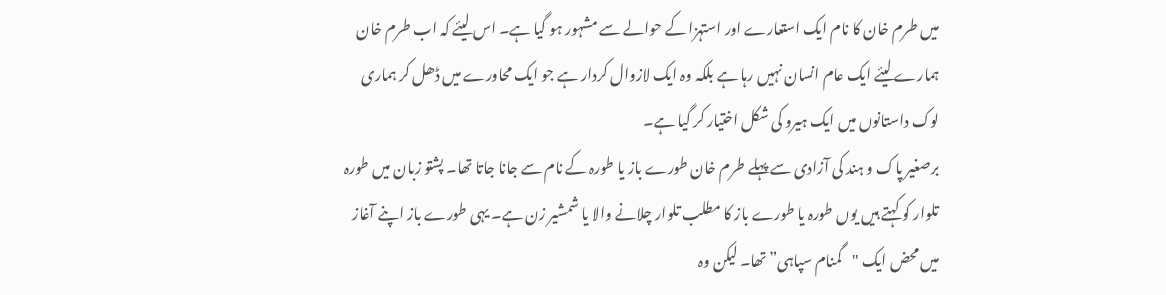میں طرم خان کا نام ایک استعارے اور استہزا کے حوالے سے مشہور ہو گیا ہے۔ اس لیئے کہ اب طرم خان ہمارے لیئے ایک عام انسان نہیں رہا ہے بلکہ وہ ایک لازوال کردار ہے جو ایک محاورے میں ڈھل کر ہماری لوک داستانوں میں ایک ہیرو کی شکل اختیار کر گیا ہے۔
برصغیر پاک و ہند کی آزادی سے پہلے طرم خان طورے باز یا طورہ کے نام سے جانا جاتا تھا۔ پشتو زبان میں طورہ تلوار کو کہتے ہیں یوں طورہ یا طورے باز کا مطلب تلوار چلانے والا یا شمشیر زن ہے۔ یہی طورے باز اپنے آغاز میں محض ایک "گمنام سپاہی” تھا۔ لیکن وہ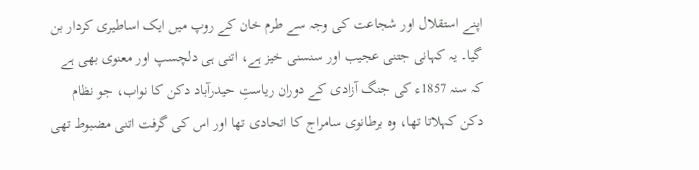اپنے استقلال اور شجاعت کی وجہ سے طرم خان کے روپ میں ایک اساطیری کردار بن گیا۔ یہ کہانی جتنی عجیب اور سنسنی خیز ہے، اتنی ہی دلچسپ اور معنوی بھی ہے کہ سنہ 1857ء کی جنگ آزادی کے دوران ریاستِ حیدرآباد دکن کا نواب، جو نظام دکن کہلاتا تھا، وہ برطانوی سامراج کا اتحادی تھا اور اس کی گرفت اتنی مضبوط تھی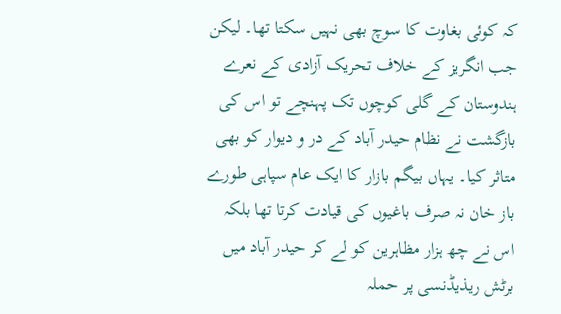کہ کوئی بغاوت کا سوچ بھی نہیں سکتا تھا۔ لیکن جب انگریز کے خلاف تحریک آزادی کے نعرے ہندوستان کے گلی کوچوں تک پہنچے تو اس کی بازگشت نے نظام حیدر آباد کے در و دیوار کو بھی متاثر کیا۔ یہاں بیگم بازار کا ایک عام سپاہی طورے باز خان نہ صرف باغیوں کی قیادت کرتا تھا بلکہ اس نے چھ ہزار مظاہرین کو لے کر حیدر آباد میں برٹش ریذیڈنسی پر حملہ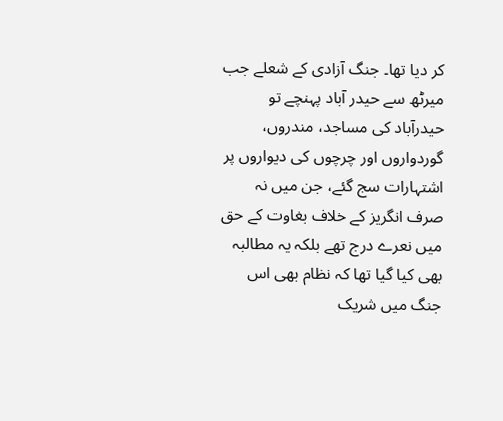کر دیا تھا۔ جنگ آزادی کے شعلے جب میرٹھ سے حیدر آباد پہنچے تو حیدرآباد کی مساجد، مندروں، گوردواروں اور چرچوں کی دیواروں پر اشتہارات سج گئے، جن میں نہ صرف انگریز کے خلاف بغاوت کے حق میں نعرے درج تھے بلکہ یہ مطالبہ بھی کیا گیا تھا کہ نظام بھی اس جنگ میں شریک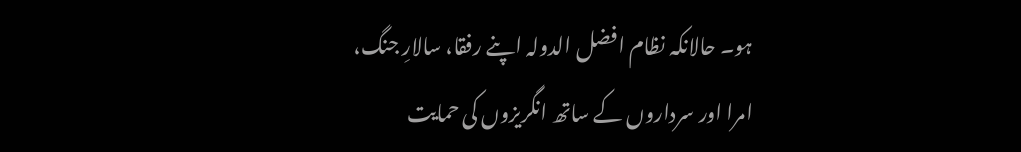ہو۔ حالانکہ نظام افضل الدولہ اپنے رفقا، سالارِ جنگ، امرا اور سرداروں کے ساتھ انگریزوں کی حمایت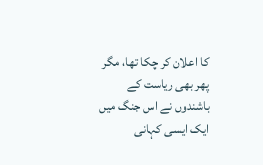کا اعلان کر چکا تھا، مگر پھر بھی ریاست کے باشندوں نے اس جنگ میں ایک ایسی کہانی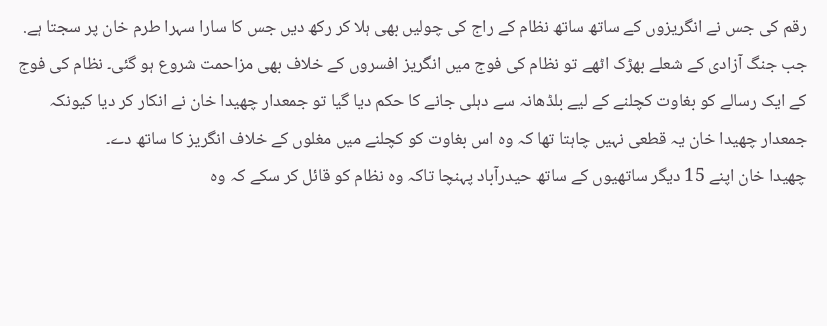رقم کی جس نے انگریزوں کے ساتھ ساتھ نظام کے راج کی چولیں بھی ہلا کر رکھ دیں جس کا سارا سہرا طرم خان پر سجتا ہے. جب جنگ آزادی کے شعلے بھڑک اٹھے تو نظام کی فوج میں انگریز افسروں کے خلاف بھی مزاحمت شروع ہو گئی۔ نظام کی فوج کے ایک رسالے کو بغاوت کچلنے کے لیے بلڈھانہ سے دہلی جانے کا حکم دیا گیا تو جمعدار چھیدا خان نے انکار کر دیا کیونکہ جمعدار چھیدا خان یہ قطعی نہیں چاہتا تھا کہ وہ اس بغاوت کو کچلنے میں مغلوں کے خلاف انگریز کا ساتھ دے۔
چھیدا خان اپنے 15 دیگر ساتھیوں کے ساتھ حیدرآباد پہنچا تاکہ وہ نظام کو قائل کر سکے کہ وہ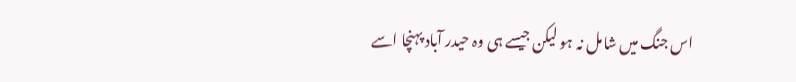اس جنگ میں شامل نہ ہو لیکن جیسے ہی وہ حیدر آباد پہنچا اسے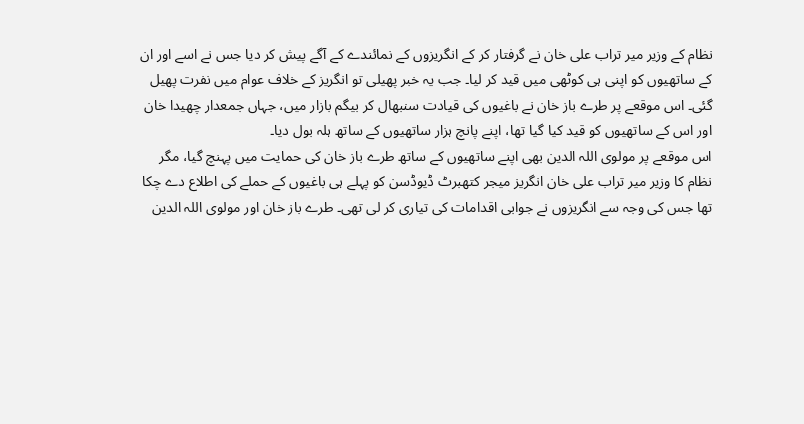نظام کے وزیر میر تراب علی خان نے گرفتار کر کے انگریزوں کے نمائندے کے آگے پیش کر دیا جس نے اسے اور ان کے ساتھیوں کو اپنی ہی کوٹھی میں قید کر لیا۔ جب یہ خبر پھیلی تو انگریز کے خلاف عوام میں نفرت پھیل گئی۔ اس موقعے پر طرے باز خان نے باغیوں کی قیادت سنبھال کر بیگم بازار میں، جہاں جمعدار چھیدا خان اور اس کے ساتھیوں کو قید کیا گیا تھا، اپنے پانچ ہزار ساتھیوں کے ساتھ ہلہ بول دیا۔
اس موقعے پر مولوی اللہ الدین بھی اپنے ساتھیوں کے ساتھ طرے باز خان کی حمایت میں پہنچ گیا، مگر نظام کا وزیر میر تراب علی خان انگریز میجر کتھبرٹ ڈیوڈسن کو پہلے ہی باغیوں کے حملے کی اطلاع دے چکا تھا جس کی وجہ سے انگریزوں نے جوابی اقدامات کی تیاری کر لی تھی۔ طرے باز خان اور مولوی اللہ الدین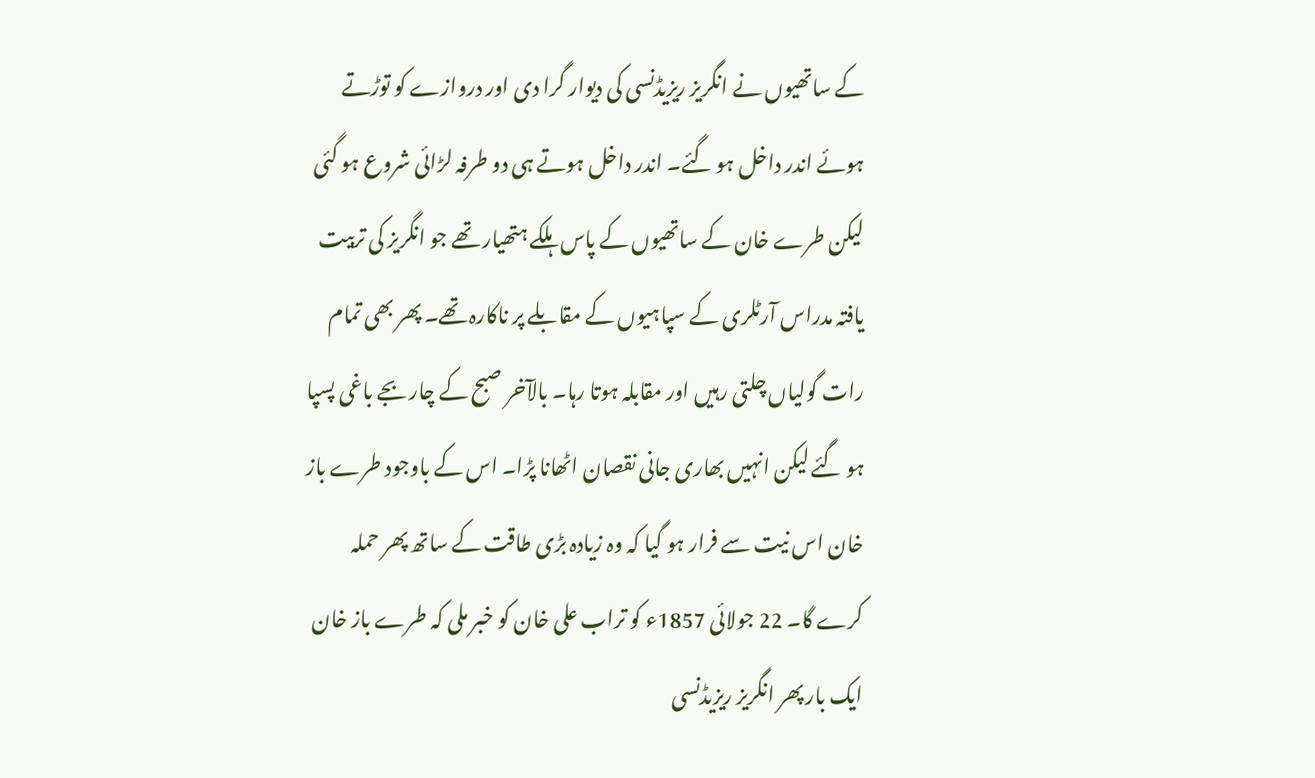کے ساتھیوں نے انگریز ریزیڈنسی کی دیوار گرا دی اور دروازے کو توڑتے ہوئے اندر داخل ہو گئے۔ اندر داخل ہوتے ہی دو طرفہ لڑائی شروع ہو گئی لیکن طرے خان کے ساتھیوں کے پاس ہلکے ہتھیار تھے جو انگریز کی تربیت یافتہ مدراس آرٹلری کے سپاہیوں کے مقابلے پر ناکارہ تھے۔ پھر بھی تمام رات گولیاں چلتی رہیں اور مقابلہ ہوتا رہا۔ بالآخر صبح کے چار بجے باغی پسپا ہو گئے لیکن انہیں بھاری جانی نقصان اٹھانا پڑا۔ اس کے باوجود طرے باز خان اس نیت سے فرار ہو گیا کہ وہ زیادہ بڑی طاقت کے ساتھ پھر حملہ کرے گا۔ 22 جولائی 1857ء کو تراب علی خان کو خبر ملی کہ طرے باز خان ایک بار پھر انگریز ریزیڈنسی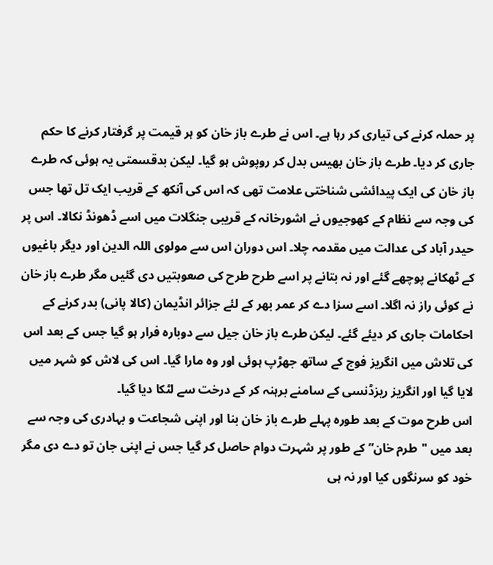پر حملہ کرنے کی تیاری کر رہا ہے۔ اس نے طرے باز خان کو ہر قیمت پر گرفتار کرنے کا حکم جاری کر دیا۔ طرے باز خان بھیس بدل کر روپوش ہو گیا۔ لیکن بدقسمتی یہ ہوئی کہ طرے باز خان کی ایک پیدائشی شناختی علامت تھی کہ اس کی آنکھ کے قریب ایک تل تھا جس کی وجہ سے نظام کے کھوجیوں نے اشورخانہ کے قریبی جنگلات میں اسے ڈھونڈ نکالا۔ اس پر حیدر آباد کی عدالت میں مقدمہ چلا۔ اس دوران اس سے مولوی اللہ الدین اور دیگر باغیوں کے ٹھکانے پوچھے گئے اور نہ بتانے پر اسے طرح طرح کی صعوبتیں دی گئیں مگر طرے باز خان نے کوئی راز نہ اگلا۔ اسے سزا دے کر عمر بھر کے لئے جزائر انڈیمان (کالا پانی) بدر کرنے کے احکامات جاری کر دیئے گئے۔ لیکن طرے باز خان جیل سے دوبارہ فرار ہو گیا جس کے بعد اس کی تلاش میں انگریز فوج کے ساتھ جھڑپ ہوئی اور وہ مارا گیا۔ اس کی لاش کو شہر میں لایا گیا اور انگریز ریزڈنسی کے سامنے برہنہ کر کے درخت سے لٹکا دیا گیا۔
اس طرح موت کے بعد طورہ پہلے طرے باز خان بنا اور اپنی شجاعت و بہادری کی وجہ سے بعد میں "طرم خان” کے طور پر شہرت دوام حاصل کر گیا جس نے اپنی جان تو دے دی مگر خود کو سرنگوں کیا اور نہ ہی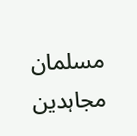مسلمان مجاہدین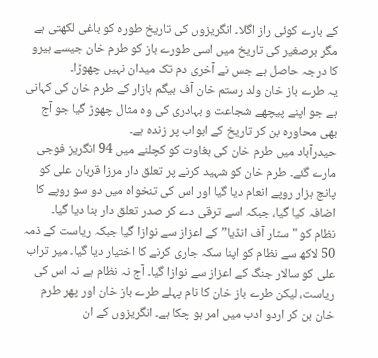کے بارے کوئی راز اگلا۔ انگریزوں کی تاریخ طورہ کو باغی لکھتی ہے مگر برصغیر کی تاریخ میں اسی طورے باز کو طرم خان جیسے ہیرو کا درجہ حاصل ہے جس نے آخری دم تک میدان نہیں چھوڑا۔
یہ طرے باز خان ولد رستم خان آف بیگم بازار کے طرم خان کی کہانی ہے جو اپنے پیچھے شجاعت و بہادری کی وہ مثال چھوڑ گیا جو آج بھی محاورہ بن کر تاریخ کے ابواب پر زندہ ہے۔
حیدرآباد میں طرم خان کی بغاوت کو کچلنے میں 94 انگریز فوجی مارے گئے۔ طرم خان کو شہید کرنے پر تعلق دار مرزا قربان علی کو پانچ ہزار روپے انعام دیا گیا اور اس کی تنخواہ میں دو سو روپے کا اضافہ کیا گیا، جبکہ اسے ترقی دے کر صدر تعلق دار بنا دیا گیا۔
نظام کو "سٹار آف انڈیا” کے اعزاز سے نوازا گیا جبکہ ریاست کے ذمہ 50 لاکھ سے نظام کو اپنا سکہ جاری کرنے کا اختیار دیا گیا۔ میر تراب علی کو سالار جنگ کے اعزاز سے نوازا گیا۔ آج نہ نظام ہے نہ اس کی ریاست، لیکن طرے باز خان کا نام پہلے طرے باز خان اور پھر طرم خان بن کر اردو ادب میں امر ہو چکا ہے۔ انگریزوں کے ان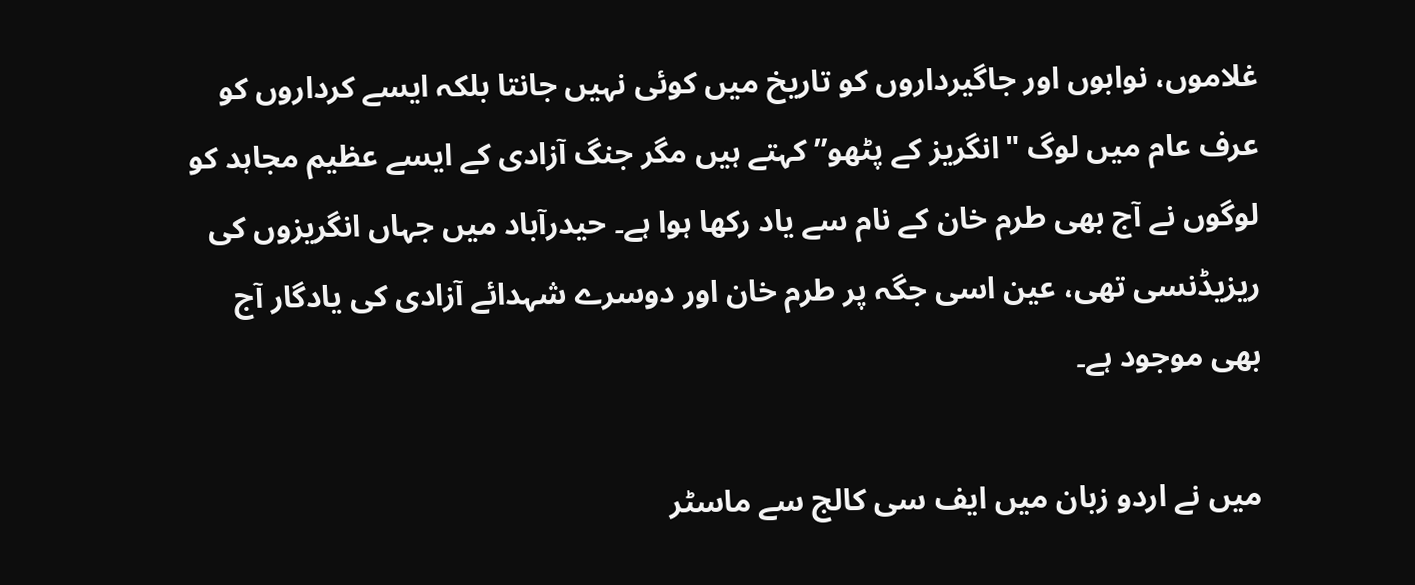غلاموں، نوابوں اور جاگیرداروں کو تاریخ میں کوئی نہیں جانتا بلکہ ایسے کرداروں کو عرف عام میں لوگ "انگریز کے پٹھو” کہتے ہیں مگر جنگ آزادی کے ایسے عظیم مجاہد کو لوگوں نے آج بھی طرم خان کے نام سے یاد رکھا ہوا ہے۔ حیدرآباد میں جہاں انگریزوں کی ریزیڈنسی تھی، عین اسی جگہ پر طرم خان اور دوسرے شہدائے آزادی کی یادگار آج بھی موجود ہے۔

میں نے اردو زبان میں ایف سی کالج سے ماسٹر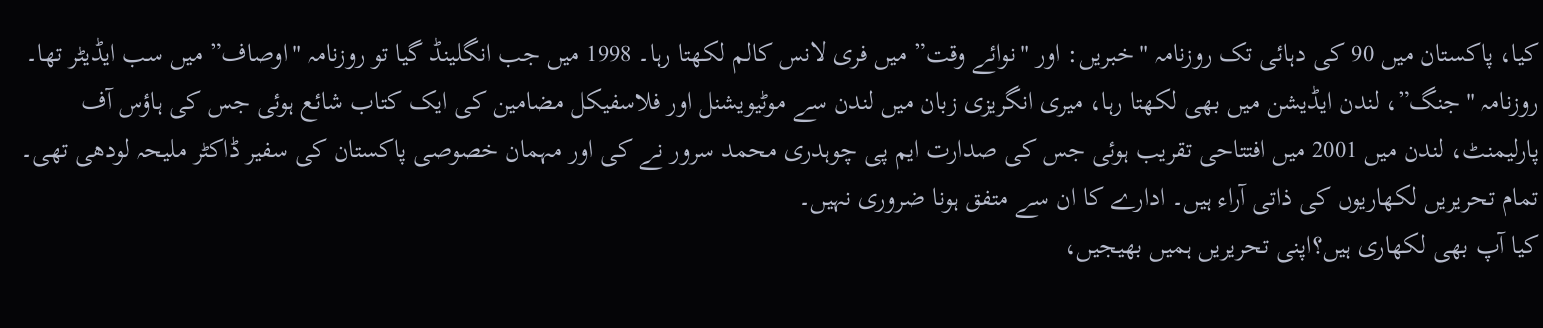کیا، پاکستان میں 90 کی دہائی تک روزنامہ "خبریں: اور "نوائے وقت” میں فری لانس کالم لکھتا رہا۔ 1998 میں جب انگلینڈ گیا تو روزنامہ "اوصاف” میں سب ایڈیٹر تھا۔
روزنامہ "جنگ”، لندن ایڈیشن میں بھی لکھتا رہا، میری انگریزی زبان میں لندن سے موٹیویشنل اور فلاسفیکل مضامین کی ایک کتاب شائع ہوئی جس کی ہاؤس آف پارلیمنٹ، لندن میں 2001 میں افتتاحی تقریب ہوئی جس کی صدارت ایم پی چوہدری محمد سرور نے کی اور مہمان خصوصی پاکستان کی سفیر ڈاکٹر ملیحہ لودھی تھی۔
تمام تحریریں لکھاریوں کی ذاتی آراء ہیں۔ ادارے کا ان سے متفق ہونا ضروری نہیں۔
کیا آپ بھی لکھاری ہیں؟اپنی تحریریں ہمیں بھیجیں،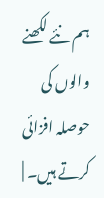ہم نئے لکھنے والوں کی حوصلہ افزائی کرتے ہیں۔ |